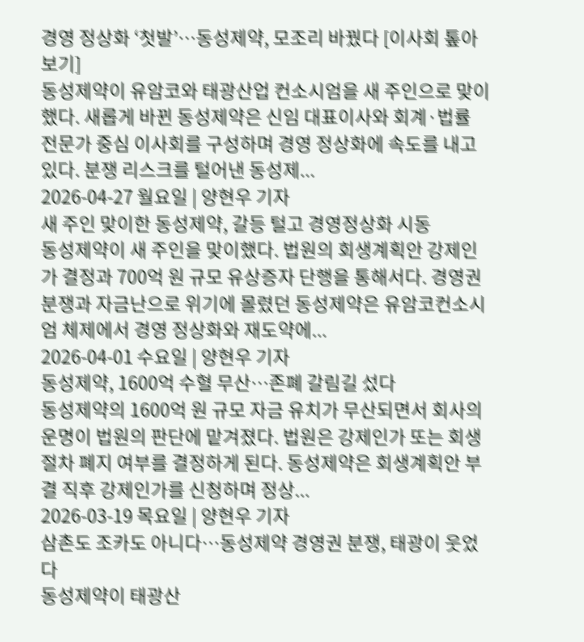경영 정상화 ‘첫발’…동성제약, 모조리 바꿨다 [이사회 톺아보기]
동성제약이 유암코와 태광산업 컨소시엄을 새 주인으로 맞이했다. 새롭게 바뀐 동성제약은 신임 대표이사와 회계·법률 전문가 중심 이사회를 구성하며 경영 정상화에 속도를 내고 있다. 분쟁 리스크를 털어낸 동성제...
2026-04-27 월요일 | 양현우 기자
새 주인 맞이한 동성제약, 갈등 털고 경영정상화 시동
동성제약이 새 주인을 맞이했다. 법원의 회생계획안 강제인가 결정과 700억 원 규모 유상증자 단행을 통해서다. 경영권 분쟁과 자금난으로 위기에 몰렸던 동성제약은 유암코컨소시엄 체제에서 경영 정상화와 재도약에...
2026-04-01 수요일 | 양현우 기자
동성제약, 1600억 수혈 무산…존폐 갈림길 섰다
동성제약의 1600억 원 규모 자금 유치가 무산되면서 회사의 운명이 법원의 판단에 맡겨졌다. 법원은 강제인가 또는 회생절차 폐지 여부를 결정하게 된다. 동성제약은 회생계획안 부결 직후 강제인가를 신청하며 정상...
2026-03-19 목요일 | 양현우 기자
삼촌도 조카도 아니다…동성제약 경영권 분쟁, 태광이 웃었다
동성제약이 태광산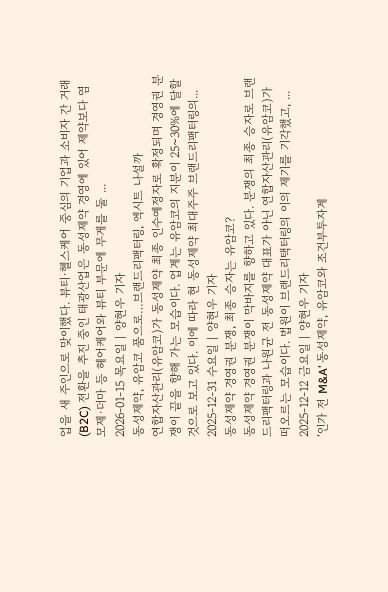업을 새 주인으로 맞이했다. 뷰티·헬스케어 중심의 기업과 소비자 간 거래(B2C) 전환을 추진 중인 태광산업은 동성제약 경영에 있어 제약보다 염모제·더마 등 헤어케어와 뷰티 부문에 무게를 둘 ...
2026-01-15 목요일 | 양현우 기자
동성제약, 유암코 품으로…브랜드리팩터링, 엑시트 나설까
연합자산관리(유암코)가 동성제약 최종 인수예정자로 확정되며 경영권 분쟁이 끝을 향해 가는 모습이다. 업계는 유암코의 지분이 25~30%에 달할 것으로 보고 있다. 이에 따라 현 동성제약 최대주주 브랜드리팩터링의...
2025-12-31 수요일 | 양현우 기자
동성제약 경영권 분쟁, 최종 승자는 유암코?
동성제약 경영권 분쟁이 막바지를 향하고 있다. 분쟁의 최종 승자로 브랜드리팩터링과 나원균 전 동성제약 대표가 아닌 연합자산관리(유암코)가 떠오르는 모습이다. 법원이 브랜드리택터링의 이의 제기를 기각했고, ...
2025-12-12 금요일 | 양현우 기자
‘인가 전 M&A’ 동성제약, 유암코와 조건부투자계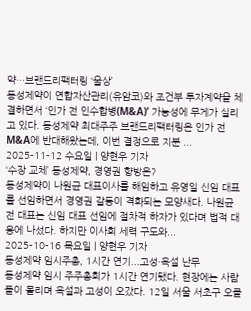약…브랜드리팩터링 ‘울상’
동성제약이 연합자산관리(유암코)와 조건부 투자계약을 체결하면서 ‘인가 전 인수합병(M&A)’ 가능성에 무게가 실리고 있다. 동성제약 최대주주 브랜드리팩터링은 인가 전 M&A에 반대해왔는데, 이번 결정으로 지분 ...
2025-11-12 수요일 | 양현우 기자
‘수장 교체’ 동성제약, 경영권 향방은?
동성제약이 나원균 대표이사를 해임하고 유영일 신임 대표를 선임하면서 경영권 갈등이 격화되는 모양새다. 나원균 전 대표는 신임 대표 선임에 절차적 하자가 있다며 법적 대응에 나섰다. 하지만 이사회 세력 구도와...
2025-10-16 목요일 | 양현우 기자
동성제약 임시주총, 1시간 연기...고성·욕설 난무
동성제약 임시 주주총회가 1시간 연기됐다. 현장에는 사람들이 몰리며 욕설과 고성이 오갔다. 12일 서울 서초구 오클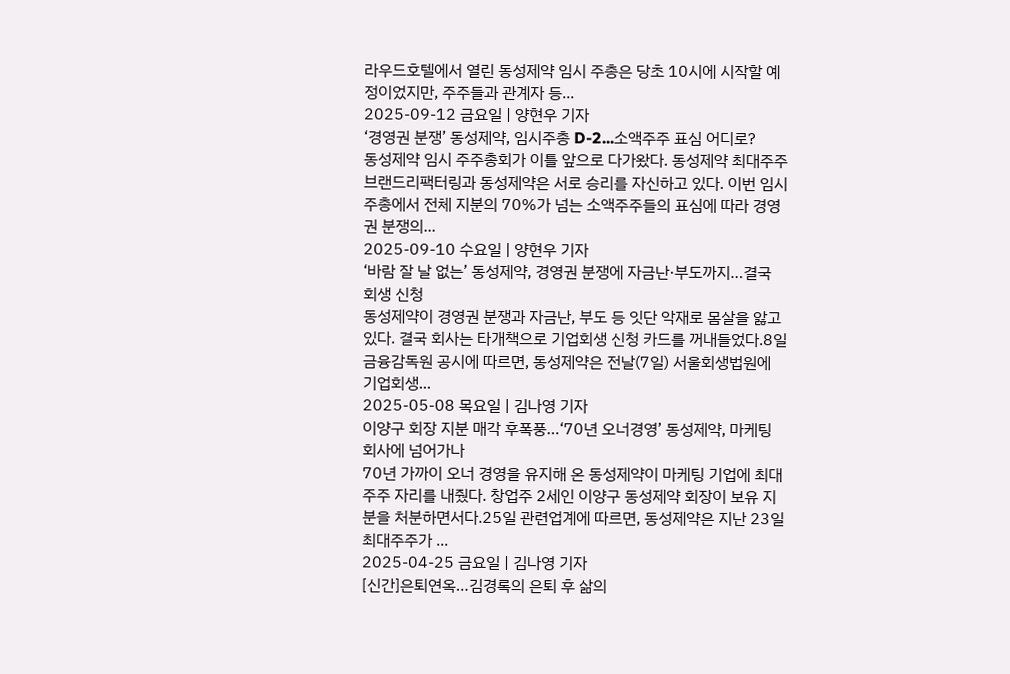라우드호텔에서 열린 동성제약 임시 주총은 당초 10시에 시작할 예정이었지만, 주주들과 관계자 등...
2025-09-12 금요일 | 양현우 기자
‘경영권 분쟁’ 동성제약, 임시주총 D-2...소액주주 표심 어디로?
동성제약 임시 주주총회가 이틀 앞으로 다가왔다. 동성제약 최대주주 브랜드리팩터링과 동성제약은 서로 승리를 자신하고 있다. 이번 임시 주총에서 전체 지분의 70%가 넘는 소액주주들의 표심에 따라 경영권 분쟁의...
2025-09-10 수요일 | 양현우 기자
‘바람 잘 날 없는’ 동성제약, 경영권 분쟁에 자금난·부도까지…결국 회생 신청
동성제약이 경영권 분쟁과 자금난, 부도 등 잇단 악재로 몸살을 앓고 있다. 결국 회사는 타개책으로 기업회생 신청 카드를 꺼내들었다.8일 금융감독원 공시에 따르면, 동성제약은 전날(7일) 서울회생법원에 기업회생...
2025-05-08 목요일 | 김나영 기자
이양구 회장 지분 매각 후폭풍…‘70년 오너경영’ 동성제약, 마케팅 회사에 넘어가나
70년 가까이 오너 경영을 유지해 온 동성제약이 마케팅 기업에 최대주주 자리를 내줬다. 창업주 2세인 이양구 동성제약 회장이 보유 지분을 처분하면서다.25일 관련업계에 따르면, 동성제약은 지난 23일 최대주주가 ...
2025-04-25 금요일 | 김나영 기자
[신간]은퇴연옥…김경록의 은퇴 후 삶의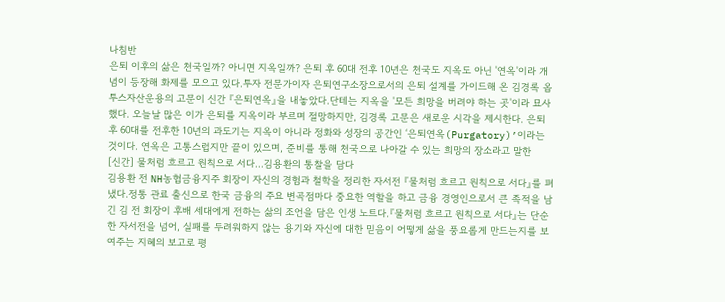나침반
은퇴 이후의 삶은 천국일까? 아니면 지옥일까? 은퇴 후 60대 전후 10년은 천국도 지옥도 아닌 '연옥'이라 개념이 등장해 화제를 모으고 있다.투자 전문가이자 은퇴연구소장으로서의 은퇴 설계를 가이드해 온 김경록 옵투스자산운용의 고문이 신간 『은퇴연옥』을 내놓았다.단테는 지옥을 '모든 희망을 버려야 하는 곳'이라 묘사했다. 오늘날 많은 이가 은퇴를 지옥이라 부르며 절망하지만, 김경록 고문은 새로운 시각을 제시한다. 은퇴 후 60대를 전후한 10년의 과도기는 지옥이 아니라 정화와 성장의 공간인 ‘은퇴연옥(Purgatory)’이라는 것이다. 연옥은 고통스럽지만 끝이 있으며, 준비를 통해 천국으로 나아갈 수 있는 희망의 장소라고 말한
[신간] 물처럼 흐르고 원칙으로 서다…김용환의 통찰을 담다
김용환 전 NH농협금융지주 회장이 자신의 경험과 철학을 정리한 자서전 『물처럼 흐르고 원칙으로 서다』를 펴냈다.정통 관료 출신으로 한국 금융의 주요 변곡점마다 중요한 역할을 하고 금융 경영인으로서 큰 족적을 남긴 김 전 회장이 후배 세대에게 전하는 삶의 조언을 담은 인생 노트다.『물처럼 흐르고 원칙으로 서다』는 단순한 자서전을 넘어, 실패를 두려워하지 않는 용기와 자신에 대한 믿음이 어떻게 삶을 풍요롭게 만드는지를 보여주는 지혜의 보고로 평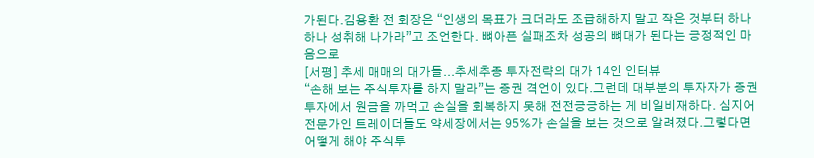가된다.김용환 전 회장은 “인생의 목표가 크더라도 조급해하지 말고 작은 것부터 하나 하나 성취해 나가라”고 조언한다. 뼈아픈 실패조차 성공의 뼈대가 된다는 긍정적인 마음으로
[서평] 추세 매매의 대가들...추세추종 투자전략의 대가 14인 인터뷰
“손해 보는 주식투자를 하지 말라”는 증권 격언이 있다.그런데 대부분의 투자자가 증권투자에서 원금을 까먹고 손실을 회복하지 못해 전전긍긍하는 게 비일비재하다. 심지어 전문가인 트레이더들도 약세장에서는 95%가 손실을 보는 것으로 알려졌다.그렇다면 어떻게 해야 주식투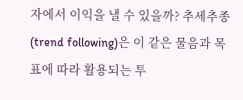자에서 이익을 낼 수 있을까? 추세추종(trend following)은 이 같은 물음과 목표에 따라 활용되는 투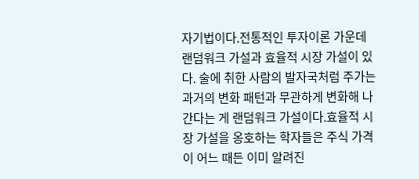자기법이다.전통적인 투자이론 가운데 랜덤워크 가설과 효율적 시장 가설이 있다. 술에 취한 사람의 발자국처럼 주가는 과거의 변화 패턴과 무관하게 변화해 나간다는 게 랜덤워크 가설이다.효율적 시장 가설을 옹호하는 학자들은 주식 가격이 어느 때든 이미 알려진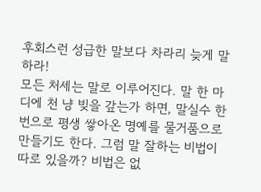후회스런 성급한 말보다 차라리 늦게 말하라!
모든 처세는 말로 이루어진다. 말 한 마디에 천 냥 빚을 갚는가 하면, 말실수 한 번으로 평생 쌓아온 명예를 물거품으로 만들기도 한다. 그럼 말 잘하는 비법이 따로 있을까? 비법은 없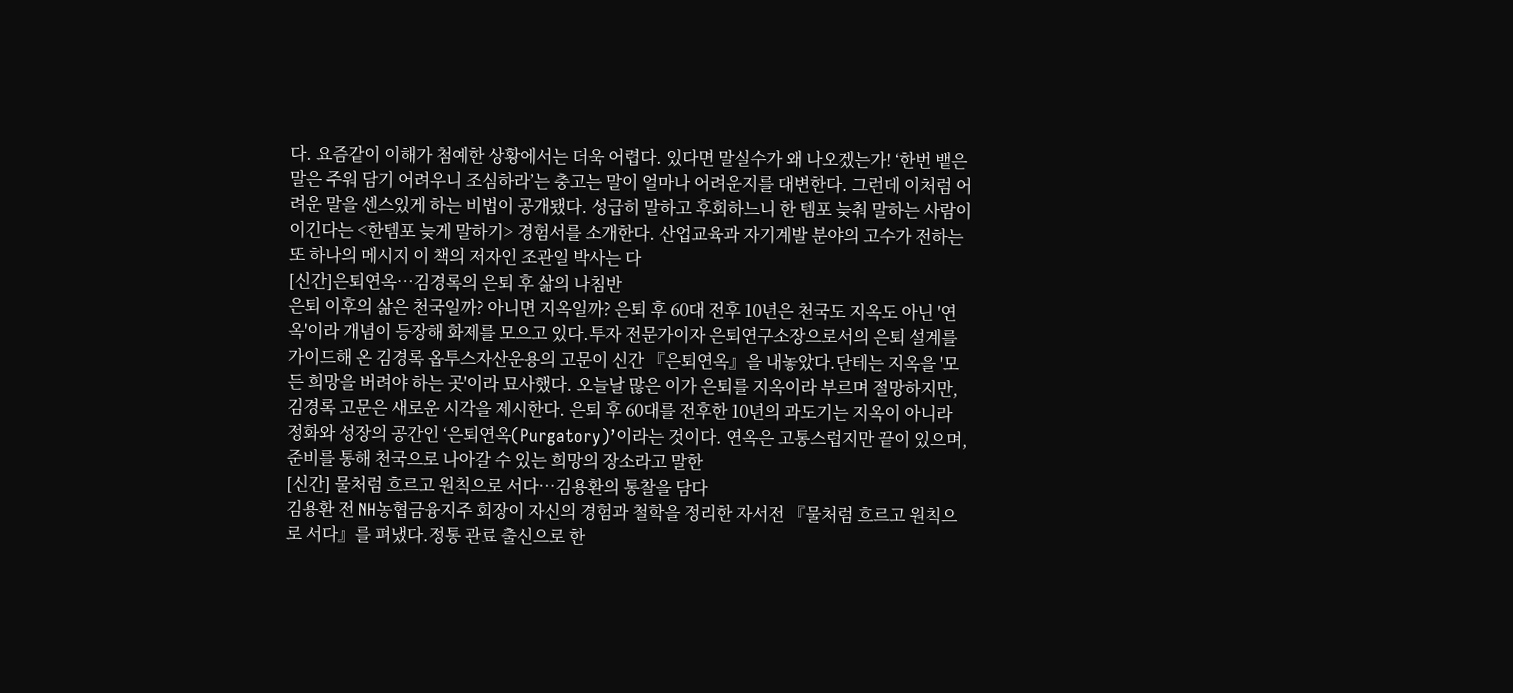다. 요즘같이 이해가 첨예한 상황에서는 더욱 어렵다. 있다면 말실수가 왜 나오겠는가! ‘한번 뱉은 말은 주워 담기 어려우니 조심하라’는 충고는 말이 얼마나 어려운지를 대변한다. 그런데 이처럼 어려운 말을 센스있게 하는 비법이 공개됐다. 성급히 말하고 후회하느니 한 템포 늦춰 말하는 사람이 이긴다는 <한템포 늦게 말하기> 경험서를 소개한다. 산업교육과 자기계발 분야의 고수가 전하는 또 하나의 메시지 이 책의 저자인 조관일 박사는 다
[신간]은퇴연옥…김경록의 은퇴 후 삶의 나침반
은퇴 이후의 삶은 천국일까? 아니면 지옥일까? 은퇴 후 60대 전후 10년은 천국도 지옥도 아닌 '연옥'이라 개념이 등장해 화제를 모으고 있다.투자 전문가이자 은퇴연구소장으로서의 은퇴 설계를 가이드해 온 김경록 옵투스자산운용의 고문이 신간 『은퇴연옥』을 내놓았다.단테는 지옥을 '모든 희망을 버려야 하는 곳'이라 묘사했다. 오늘날 많은 이가 은퇴를 지옥이라 부르며 절망하지만, 김경록 고문은 새로운 시각을 제시한다. 은퇴 후 60대를 전후한 10년의 과도기는 지옥이 아니라 정화와 성장의 공간인 ‘은퇴연옥(Purgatory)’이라는 것이다. 연옥은 고통스럽지만 끝이 있으며, 준비를 통해 천국으로 나아갈 수 있는 희망의 장소라고 말한
[신간] 물처럼 흐르고 원칙으로 서다…김용환의 통찰을 담다
김용환 전 NH농협금융지주 회장이 자신의 경험과 철학을 정리한 자서전 『물처럼 흐르고 원칙으로 서다』를 펴냈다.정통 관료 출신으로 한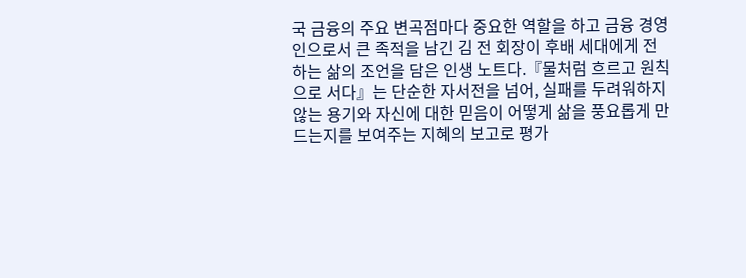국 금융의 주요 변곡점마다 중요한 역할을 하고 금융 경영인으로서 큰 족적을 남긴 김 전 회장이 후배 세대에게 전하는 삶의 조언을 담은 인생 노트다.『물처럼 흐르고 원칙으로 서다』는 단순한 자서전을 넘어, 실패를 두려워하지 않는 용기와 자신에 대한 믿음이 어떻게 삶을 풍요롭게 만드는지를 보여주는 지혜의 보고로 평가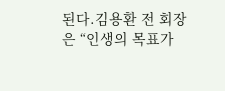된다.김용환 전 회장은 “인생의 목표가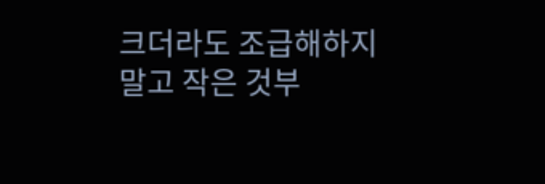크더라도 조급해하지 말고 작은 것부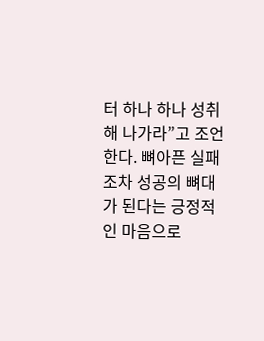터 하나 하나 성취해 나가라”고 조언한다. 뼈아픈 실패조차 성공의 뼈대가 된다는 긍정적인 마음으로